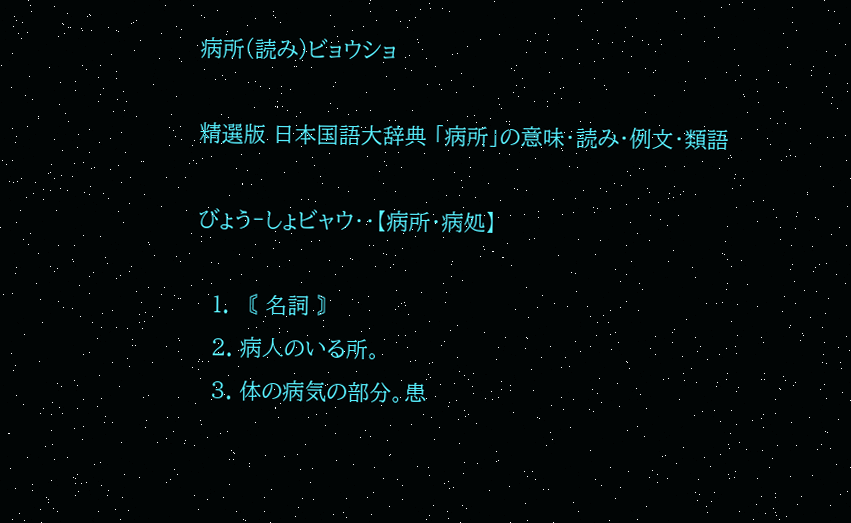病所(読み)ビョウショ

精選版 日本国語大辞典 「病所」の意味・読み・例文・類語

びょう‐しょビャウ‥【病所・病処】

  1. 〘 名詞 〙
  2. 病人のいる所。
  3. 体の病気の部分。患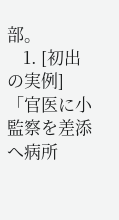部。
    1. [初出の実例]「官医に小監察を差添へ病所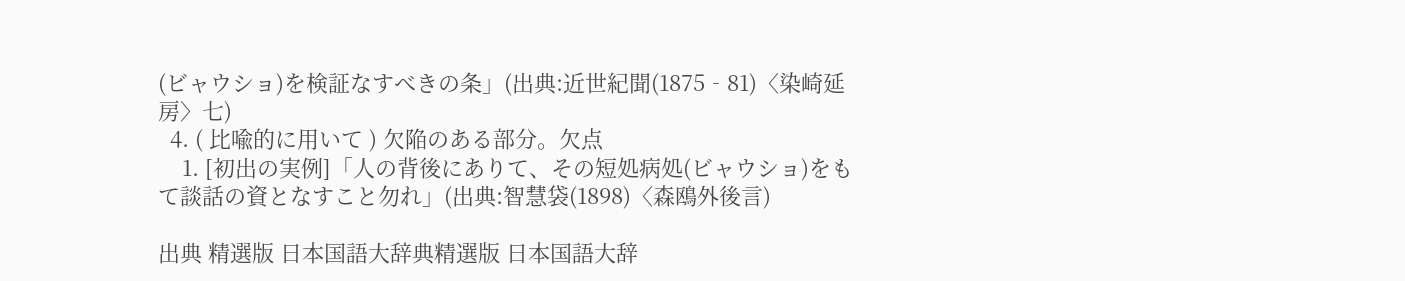(ビャウショ)を検証なすべきの条」(出典:近世紀聞(1875‐81)〈染崎延房〉七)
  4. ( 比喩的に用いて ) 欠陥のある部分。欠点
    1. [初出の実例]「人の背後にありて、その短処病処(ビャウショ)をもて談話の資となすこと勿れ」(出典:智慧袋(1898)〈森鴎外後言)

出典 精選版 日本国語大辞典精選版 日本国語大辞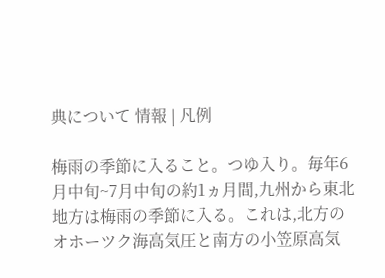典について 情報 | 凡例

梅雨の季節に入ること。つゆ入り。毎年6月中旬~7月中旬の約1ヵ月間,九州から東北地方は梅雨の季節に入る。これは,北方のオホーツク海高気圧と南方の小笠原高気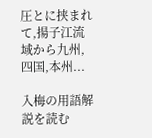圧とに挟まれて,揚子江流域から九州,四国,本州...

入梅の用語解説を読む